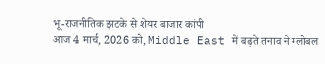भू-राजनीतिक झटके से शेयर बाजार कांपी
आज 4 मार्च, 2026 को, Middle East में बढ़ते तनाव ने ग्लोबल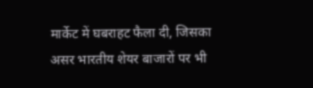मार्केट में घबराहट फैला दी, जिसका असर भारतीय शेयर बाजारों पर भी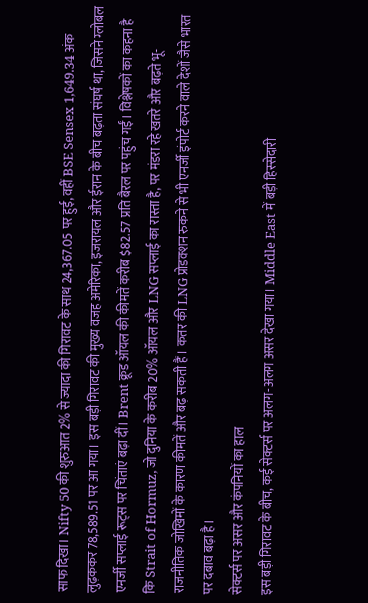साफ दिखा। Nifty 50 की शुरुआत 2% से ज्यादा की गिरावट के साथ 24,367.05 पर हुई, वहीं BSE Sensex 1,649.34 अंक लुढ़ककर 78,589.51 पर आ गया। इस बड़ी गिरावट की मुख्य वजह अमेरिका, इजरायल और ईरान के बीच बढ़ता संघर्ष था, जिसने ग्लोबल एनर्जी सप्लाई रूट्स पर चिंताएं बढ़ा दीं। Brent क्रूड ऑयल की कीमतें करीब $82.57 प्रति बैरल पर पहुंच गईं। विश्लेषकों का कहना है कि Strait of Hormuz, जो दुनिया के करीब 20% ऑयल और LNG सप्लाई का रास्ता है, पर मंडरा रहे खतरे और बढ़ते भू-राजनीतिक जोखिमों के कारण कीमतें और बढ़ सकती हैं। कतर की LNG प्रोडक्शन रुकने से भी एनर्जी इंपोर्ट करने वाले देशों जैसे भारत पर दबाव बढ़ा है।
सेक्टर्स पर असर और कंपनियों का हाल
इस बड़ी गिरावट के बीच, कई सेक्टर्स पर अलग-अलग असर देखा गया। Middle East में बड़ी हिस्सेदारी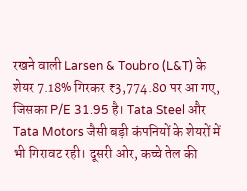रखने वाली Larsen & Toubro (L&T) के शेयर 7.18% गिरकर ₹3,774.80 पर आ गए, जिसका P/E 31.95 है। Tata Steel और Tata Motors जैसी बड़ी कंपनियों के शेयरों में भी गिरावट रही। दूसरी ओर, कच्चे तेल की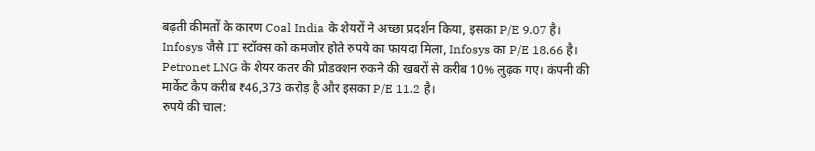बढ़ती कीमतों के कारण Coal India के शेयरों ने अच्छा प्रदर्शन किया, इसका P/E 9.07 है। Infosys जैसे IT स्टॉक्स को कमजोर होते रुपये का फायदा मिला, Infosys का P/E 18.66 है। Petronet LNG के शेयर कतर की प्रोडक्शन रुकने की खबरों से करीब 10% लुढ़क गए। कंपनी की मार्केट कैप करीब ₹46,373 करोड़ है और इसका P/E 11.2 है।
रुपये की चाल: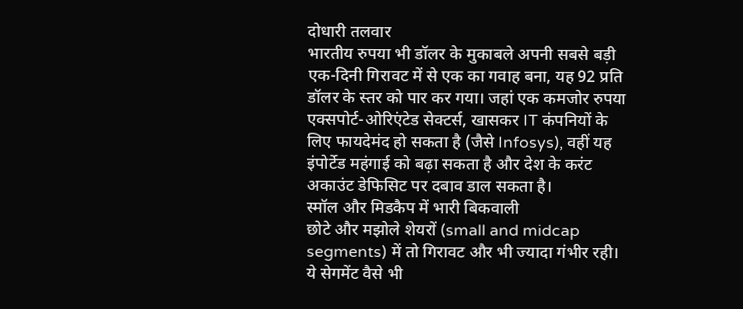दोधारी तलवार
भारतीय रुपया भी डॉलर के मुकाबले अपनी सबसे बड़ी एक-दिनी गिरावट में से एक का गवाह बना, यह 92 प्रति डॉलर के स्तर को पार कर गया। जहां एक कमजोर रुपया एक्सपोर्ट-ओरिएंटेड सेक्टर्स, खासकर IT कंपनियों के लिए फायदेमंद हो सकता है (जैसे Infosys), वहीं यह इंपोर्टेड महंगाई को बढ़ा सकता है और देश के करंट अकाउंट डेफिसिट पर दबाव डाल सकता है।
स्मॉल और मिडकैप में भारी बिकवाली
छोटे और मझोले शेयरों (small and midcap segments) में तो गिरावट और भी ज्यादा गंभीर रही। ये सेगमेंट वैसे भी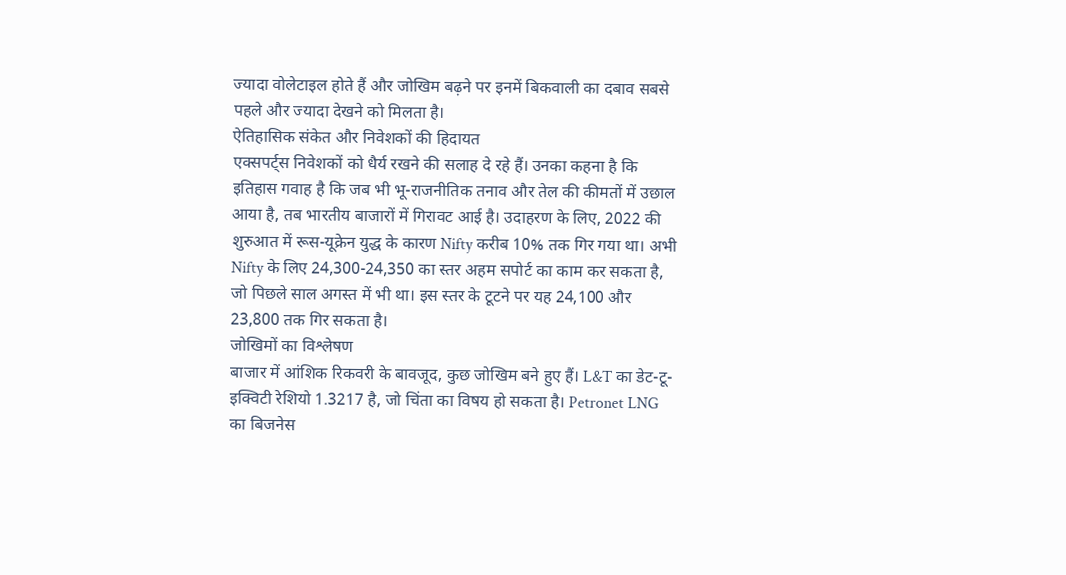ज्यादा वोलेटाइल होते हैं और जोखिम बढ़ने पर इनमें बिकवाली का दबाव सबसे पहले और ज्यादा देखने को मिलता है।
ऐतिहासिक संकेत और निवेशकों की हिदायत
एक्सपर्ट्स निवेशकों को धैर्य रखने की सलाह दे रहे हैं। उनका कहना है कि इतिहास गवाह है कि जब भी भू-राजनीतिक तनाव और तेल की कीमतों में उछाल आया है, तब भारतीय बाजारों में गिरावट आई है। उदाहरण के लिए, 2022 की शुरुआत में रूस-यूक्रेन युद्ध के कारण Nifty करीब 10% तक गिर गया था। अभी Nifty के लिए 24,300-24,350 का स्तर अहम सपोर्ट का काम कर सकता है, जो पिछले साल अगस्त में भी था। इस स्तर के टूटने पर यह 24,100 और 23,800 तक गिर सकता है।
जोखिमों का विश्लेषण
बाजार में आंशिक रिकवरी के बावजूद, कुछ जोखिम बने हुए हैं। L&T का डेट-टू-इक्विटी रेशियो 1.3217 है, जो चिंता का विषय हो सकता है। Petronet LNG का बिजनेस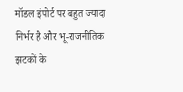मॉडल इंपोर्ट पर बहुत ज्यादा निर्भर है और भू-राजनीतिक झटकों के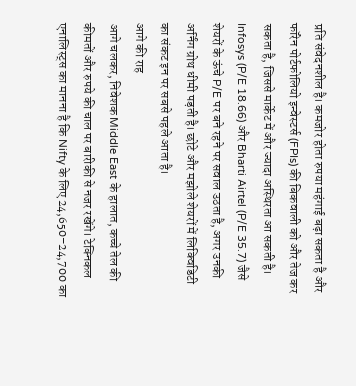प्रति संवेदनशील है। कमजोर होता रुपया महंगाई बढ़ा सकता है और फॉरेन पोर्टफोलियो इन्वेस्टर्स (FPIs) की बिकवाली को और तेज कर सकता है, जिससे मार्केट में और ज्यादा अस्थिरता आ सकती है। Infosys (P/E 18.66) और Bharti Airtel (P/E 35.7) जैसे शेयरों के ऊंचे P/E पर बने रहने पर सवाल उठता है, अगर उनकी अर्निंग ग्रोथ धीमी पड़ती है। छोटे और मझोले शेयरों में लिक्विडिटी का संकट इन पर सबसे पहले आता है।
आगे की राह
आगे चलकर, निवेशक Middle East के हालात, कच्चे तेल की कीमतों और रुपये की चाल पर बारीकी से नजर रखेंगे। टेक्निकल एनालिस्ट्स का मानना है कि Nifty के लिए 24,650–24,700 का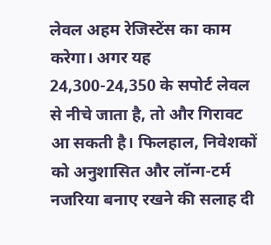लेवल अहम रेजिस्टेंस का काम करेगा। अगर यह 24,300-24,350 के सपोर्ट लेवल से नीचे जाता है, तो और गिरावट आ सकती है। फिलहाल, निवेशकों को अनुशासित और लॉन्ग-टर्म नजरिया बनाए रखने की सलाह दी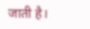जाती है।